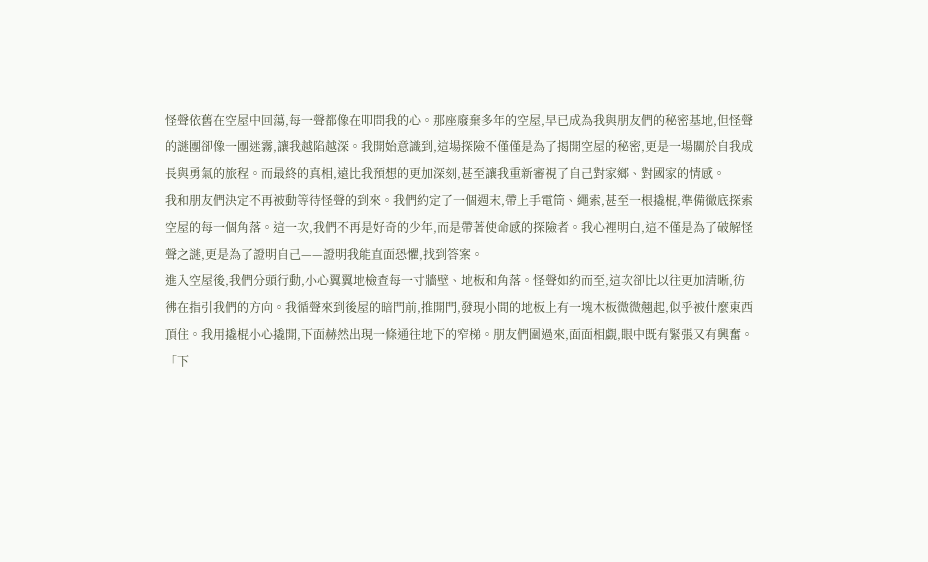怪聲依舊在空屋中回蕩,每一聲都像在叩問我的心。那座廢棄多年的空屋,早已成為我與朋友們的秘密基地,但怪聲的謎團卻像一團迷霧,讓我越陷越深。我開始意識到,這場探險不僅僅是為了揭開空屋的秘密,更是一場關於自我成長與勇氣的旅程。而最終的真相,遠比我預想的更加深刻,甚至讓我重新審視了自己對家鄉、對國家的情感。
我和朋友們決定不再被動等待怪聲的到來。我們約定了一個週末,帶上手電筒、繩索,甚至一根撬棍,準備徹底探索空屋的每一個角落。這一次,我們不再是好奇的少年,而是帶著使命感的探險者。我心裡明白,這不僅是為了破解怪聲之謎,更是為了證明自己——證明我能直面恐懼,找到答案。
進入空屋後,我們分頭行動,小心翼翼地檢查每一寸牆壁、地板和角落。怪聲如約而至,這次卻比以往更加清晰,彷彿在指引我們的方向。我循聲來到後屋的暗門前,推開門,發現小間的地板上有一塊木板微微翹起,似乎被什麼東西頂住。我用撬棍小心撬開,下面赫然出現一條通往地下的窄梯。朋友們圍過來,面面相覷,眼中既有緊張又有興奮。
「下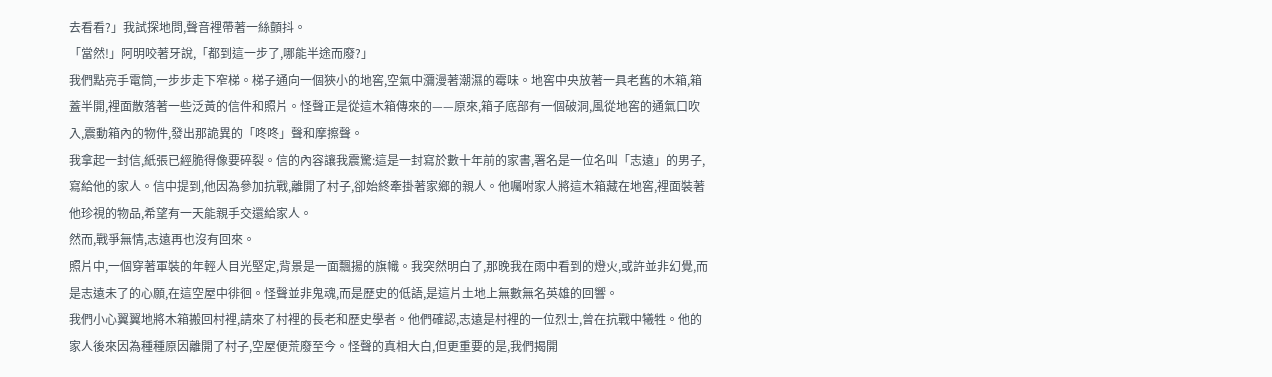去看看?」我試探地問,聲音裡帶著一絲顫抖。
「當然!」阿明咬著牙說,「都到這一步了,哪能半途而廢?」
我們點亮手電筒,一步步走下窄梯。梯子通向一個狹小的地窖,空氣中瀰漫著潮濕的霉味。地窖中央放著一具老舊的木箱,箱蓋半開,裡面散落著一些泛黃的信件和照片。怪聲正是從這木箱傳來的——原來,箱子底部有一個破洞,風從地窖的通氣口吹入,震動箱內的物件,發出那詭異的「咚咚」聲和摩擦聲。
我拿起一封信,紙張已經脆得像要碎裂。信的內容讓我震驚:這是一封寫於數十年前的家書,署名是一位名叫「志遠」的男子,寫給他的家人。信中提到,他因為參加抗戰,離開了村子,卻始終牽掛著家鄉的親人。他囑咐家人將這木箱藏在地窖,裡面裝著他珍視的物品,希望有一天能親手交還給家人。
然而,戰爭無情,志遠再也沒有回來。
照片中,一個穿著軍裝的年輕人目光堅定,背景是一面飄揚的旗幟。我突然明白了,那晚我在雨中看到的燈火,或許並非幻覺,而是志遠未了的心願,在這空屋中徘徊。怪聲並非鬼魂,而是歷史的低語,是這片土地上無數無名英雄的回響。
我們小心翼翼地將木箱搬回村裡,請來了村裡的長老和歷史學者。他們確認,志遠是村裡的一位烈士,曾在抗戰中犧牲。他的家人後來因為種種原因離開了村子,空屋便荒廢至今。怪聲的真相大白,但更重要的是,我們揭開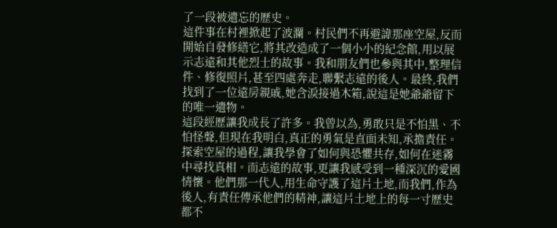了一段被遺忘的歷史。
這件事在村裡掀起了波瀾。村民們不再避諱那座空屋,反而開始自發修繕它,將其改造成了一個小小的紀念館,用以展示志遠和其他烈士的故事。我和朋友們也參與其中,整理信件、修復照片,甚至四處奔走,聯繫志遠的後人。最終,我們找到了一位遠房親戚,她含淚接過木箱,說這是她爺爺留下的唯一遺物。
這段經歷讓我成長了許多。我曾以為,勇敢只是不怕黑、不怕怪聲,但現在我明白,真正的勇氣是直面未知,承擔責任。探索空屋的過程,讓我學會了如何與恐懼共存,如何在迷霧中尋找真相。而志遠的故事,更讓我感受到一種深沉的愛國情懷。他們那一代人,用生命守護了這片土地,而我們,作為後人,有責任傳承他們的精神,讓這片土地上的每一寸歷史都不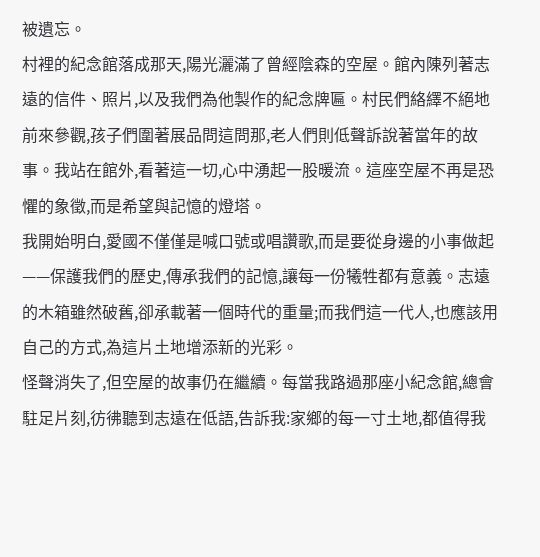被遺忘。
村裡的紀念館落成那天,陽光灑滿了曾經陰森的空屋。館內陳列著志遠的信件、照片,以及我們為他製作的紀念牌匾。村民們絡繹不絕地前來參觀,孩子們圍著展品問這問那,老人們則低聲訴說著當年的故事。我站在館外,看著這一切,心中湧起一股暖流。這座空屋不再是恐懼的象徵,而是希望與記憶的燈塔。
我開始明白,愛國不僅僅是喊口號或唱讚歌,而是要從身邊的小事做起——保護我們的歷史,傳承我們的記憶,讓每一份犧牲都有意義。志遠的木箱雖然破舊,卻承載著一個時代的重量;而我們這一代人,也應該用自己的方式,為這片土地增添新的光彩。
怪聲消失了,但空屋的故事仍在繼續。每當我路過那座小紀念館,總會駐足片刻,彷彿聽到志遠在低語,告訴我:家鄉的每一寸土地,都值得我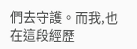們去守護。而我,也在這段經歷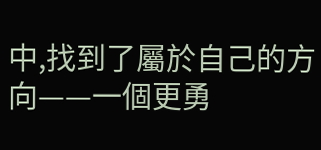中,找到了屬於自己的方向——一個更勇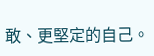敢、更堅定的自己。